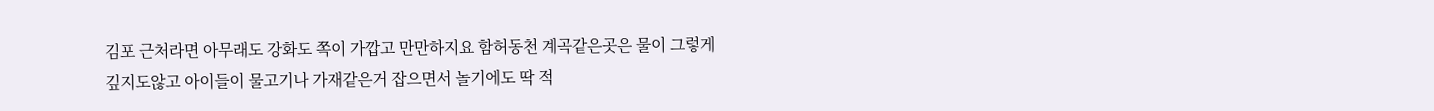김포 근처라면 아무래도 강화도 쪽이 가깝고 만만하지요 함허동천 계곡같은곳은 물이 그렇게 깊지도않고 아이들이 물고기나 가재같은거 잡으면서 놀기에도 딱 적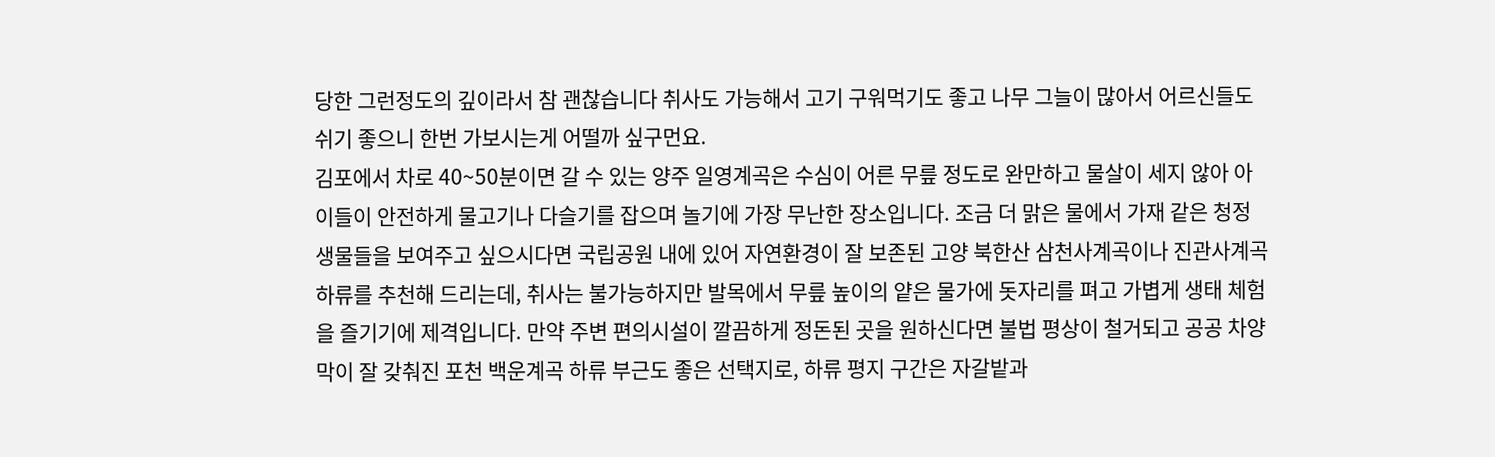당한 그런정도의 깊이라서 참 괜찮습니다 취사도 가능해서 고기 구워먹기도 좋고 나무 그늘이 많아서 어르신들도 쉬기 좋으니 한번 가보시는게 어떨까 싶구먼요.
김포에서 차로 40~50분이면 갈 수 있는 양주 일영계곡은 수심이 어른 무릎 정도로 완만하고 물살이 세지 않아 아이들이 안전하게 물고기나 다슬기를 잡으며 놀기에 가장 무난한 장소입니다. 조금 더 맑은 물에서 가재 같은 청정 생물들을 보여주고 싶으시다면 국립공원 내에 있어 자연환경이 잘 보존된 고양 북한산 삼천사계곡이나 진관사계곡 하류를 추천해 드리는데, 취사는 불가능하지만 발목에서 무릎 높이의 얕은 물가에 돗자리를 펴고 가볍게 생태 체험을 즐기기에 제격입니다. 만약 주변 편의시설이 깔끔하게 정돈된 곳을 원하신다면 불법 평상이 철거되고 공공 차양막이 잘 갖춰진 포천 백운계곡 하류 부근도 좋은 선택지로, 하류 평지 구간은 자갈밭과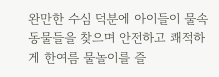완만한 수심 덕분에 아이들이 물속 동물들을 찾으며 안전하고 쾌적하게 한여름 물놀이를 즐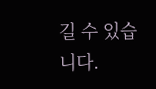길 수 있습니다.